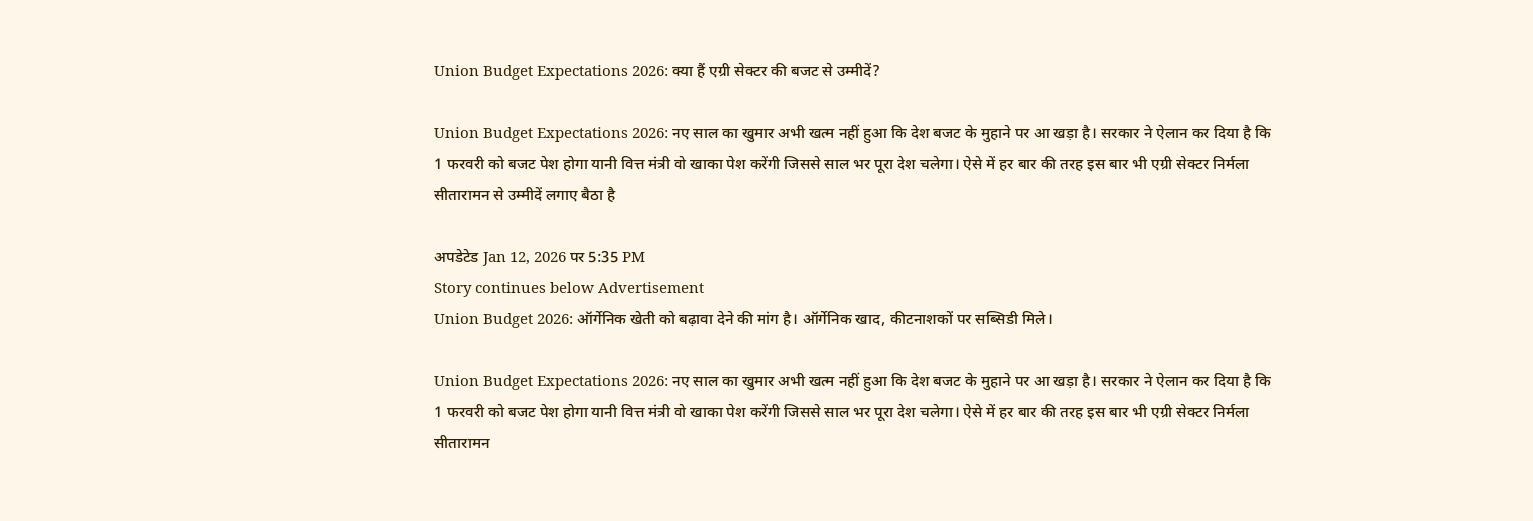Union Budget Expectations 2026: क्या हैं एग्री सेक्टर की बजट से उम्मीदें?

Union Budget Expectations 2026: नए साल का खुमार अभी खत्म नहीं हुआ कि देश बजट के मुहाने पर आ खड़ा है। सरकार ने ऐलान कर दिया है कि 1 फरवरी को बजट पेश होगा यानी वित्त मंत्री वो खाका पेश करेंगी जिससे साल भर पूरा देश चलेगा। ऐसे में हर बार की तरह इस बार भी एग्री सेक्टर निर्मला सीतारामन से उम्मीदें लगाए बैठा है

अपडेटेड Jan 12, 2026 पर 5:35 PM
Story continues below Advertisement
Union Budget 2026: ऑर्गेनिक खेती को बढ़ावा देने की मांग है। ऑर्गेनिक खाद, कीटनाशकों पर सब्सिडी मिले।

Union Budget Expectations 2026: नए साल का खुमार अभी खत्म नहीं हुआ कि देश बजट के मुहाने पर आ खड़ा है। सरकार ने ऐलान कर दिया है कि 1 फरवरी को बजट पेश होगा यानी वित्त मंत्री वो खाका पेश करेंगी जिससे साल भर पूरा देश चलेगा। ऐसे में हर बार की तरह इस बार भी एग्री सेक्टर निर्मला सीतारामन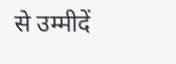से उम्मीदें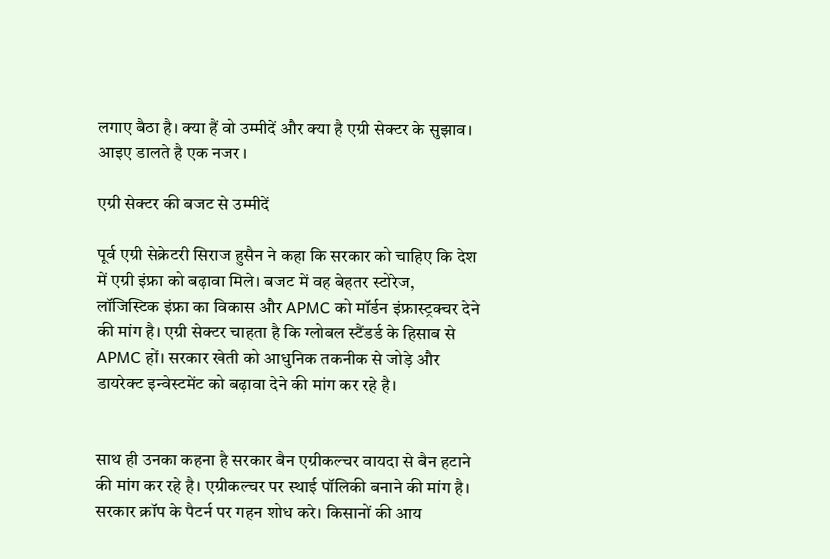लगाए बैठा है। क्या हैं वो उम्मीदें और क्या है एग्री सेक्टर के सुझाव। आइए डालते है एक नजर ।

एग्री सेक्टर की बजट से उम्मीदें

पूर्व एग्री सेक्रेटरी सिराज हुसैन ने कहा कि सरकार को चाहिए कि देश में एग्री इंफ्रा को बढ़ावा मिले। बजट में वह बेहतर स्टोरेज, लॉजिस्टिक इंफ्रा का विकास और APMC को मॉर्डन इंफ्रास्ट्रक्चर देने की मांग है। एग्री सेक्टर चाहता है कि ग्लोबल स्टैंडर्ड के हिसाब से APMC हों। सरकार खेती को आधुनिक तकनीक से जोड़े और डायरेक्ट इन्वेस्टमेंट को बढ़ावा देने की मांग कर रहे है।


साथ ही उनका कहना है सरकार बैन एग्रीकल्चर वायदा से बैन हटाने की मांग कर रहे है। एग्रीकल्चर पर स्थाई पॉलिकी बनाने की मांग है। सरकार क्रॉप के पैटर्न पर गहन शोध करे। किसानों की आय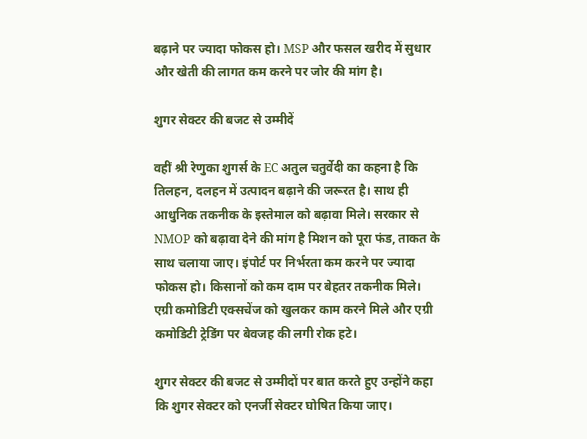बढ़ाने पर ज्यादा फोकस हो। MSP और फसल खरीद में सुधार और खेती की लागत कम करने पर जोर की मांग है।

शुगर सेक्टर की बजट से उम्मीदें

वहीं श्री रेणुका शुगर्स के EC अतुल चतुर्वेदी का कहना है कि तिलहन, दलहन में उत्पादन बढ़ाने की जरूरत है। साथ ही आधुनिक तकनीक के इस्तेमाल को बढ़ावा मिले। सरकार से NMOP को बढ़ावा देने की मांग है मिशन को पूरा फंड, ताकत के साथ चलाया जाए। इंपोर्ट पर निर्भरता कम करने पर ज्यादा फोकस हो। किसानों को कम दाम पर बेहतर तकनीक मिले। एग्री कमोडिटी एक्सचेंज को खुलकर काम करने मिले और एग्री कमोडिटी ट्रेडिंग पर बेवजह की लगी रोक हटे।

शुगर सेक्टर की बजट से उम्मीदों पर बात करते हुए उन्होंने कहा कि शुगर सेक्टर को एनर्जी सेक्टर घोषित किया जाए।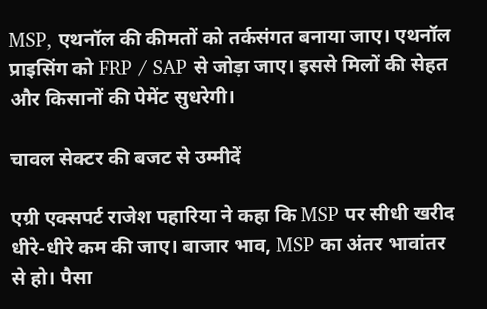MSP, एथनॉल की कीमतों को तर्कसंगत बनाया जाए। एथनॉल प्राइसिंग को FRP / SAP से जोड़ा जाए। इससे मिलों की सेहत और किसानों की पेमेंट सुधरेगी।

चावल सेक्टर की बजट से उम्मीदें

एग्री एक्सपर्ट राजेश पहारिया ने कहा कि MSP पर सीधी खरीद धीरे-धीरे कम की जाए। बाजार भाव, MSP का अंतर भावांतर से हो। पैसा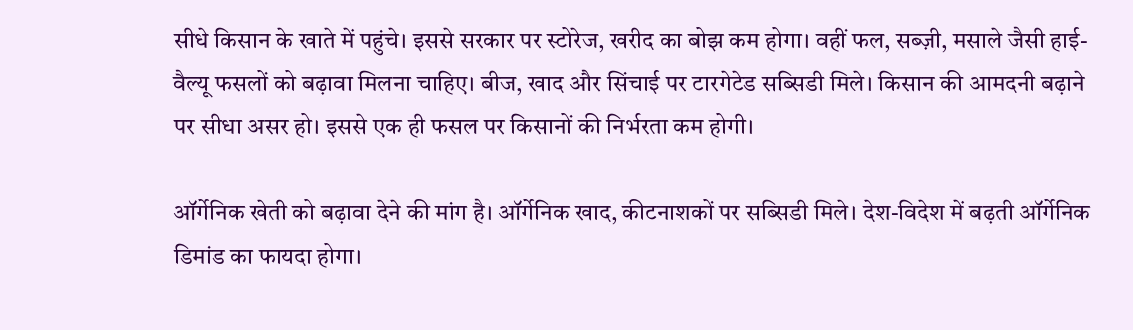सीधे किसान के खाते में पहुंचे। इससे सरकार पर स्टोरेज, खरीद का बोझ कम होगा। वहीं फल, सब्ज़ी, मसाले जैसी हाई-वैल्यू फसलों को बढ़ावा मिलना चाहिए। बीज, खाद और सिंचाई पर टारगेटेड सब्सिडी मिले। किसान की आमदनी बढ़ाने पर सीधा असर हो। इससे एक ही फसल पर किसानों की निर्भरता कम होगी।

ऑर्गेनिक खेती को बढ़ावा देने की मांग है। ऑर्गेनिक खाद, कीटनाशकों पर सब्सिडी मिले। देश-विदेश में बढ़ती ऑर्गेनिक डिमांड का फायदा होगा।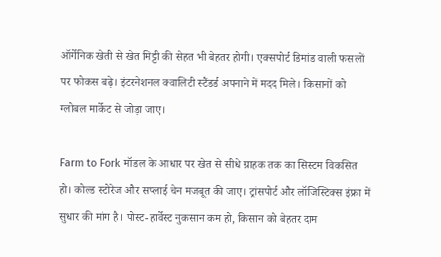ऑर्गेनिक खेती से खेत मिट्टी की सेहत भी बेहतर होगी। एक्सपोर्ट डिमांड वाली फसलों पर फोकस बढ़े। इंटरनेशनल क्वालिटी स्टैंडर्ड अपनाने में मदद मिले। किसानों को ग्लोबल मार्केट से जोड़ा जाए।

Farm to Fork मॉडल के आधार पर खेत से सीधे ग्राहक तक का सिस्टम विकसित हो। कोल्ड स्टोरेज और सप्लाई चेन मजबूत की जाए। ट्रांसपोर्ट और लॉजिस्टिक्स इंफ्रा में सुधार की मांग है। पोस्ट-हार्वेस्ट नुकसान कम हो, किसान को बेहतर दाम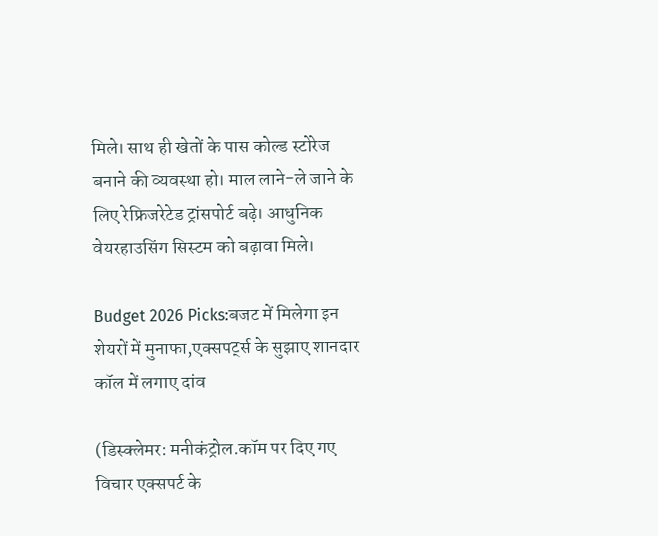मिले। साथ ही खेतों के पास कोल्ड स्टोरेज बनाने की व्यवस्था हो। माल लाने-ले जाने के लिए रेफ्रिजरेटेड ट्रांसपोर्ट बढ़े। आधुनिक वेयरहाउसिंग सिस्टम को बढ़ावा मिले।

Budget 2026 Picks:बजट में मिलेगा इन शेयरों में मुनाफा,एक्सपर्ट्स के सुझाए शानदार कॉल में लगाए दांव

(डिस्क्लेमर: मनीकंट्रोल.कॉम पर दिए गए विचार एक्सपर्ट के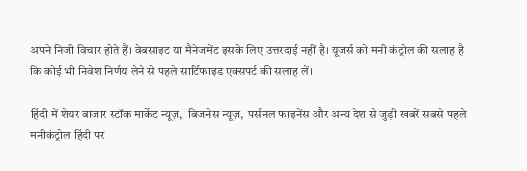अपने निजी विचार होते हैं। वेबसाइट या मैनेजमेंट इसके लिए उत्तरदाई नहीं है। यूजर्स को मनी कंट्रोल की सलाह है कि कोई भी निवेश निर्णय लेने से पहले सार्टिफाइड एक्सपर्ट की सलाह लें।

हिंदी में शेयर बाजार स्टॉक मार्केट न्यूज़,  बिजनेस न्यूज़,  पर्सनल फाइनेंस और अन्य देश से जुड़ी खबरें सबसे पहले मनीकंट्रोल हिंदी पर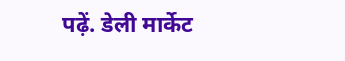पढ़ें. डेली मार्केट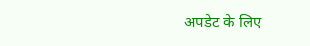अपडेट के लिए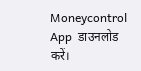Moneycontrol App  डाउनलोड करें।